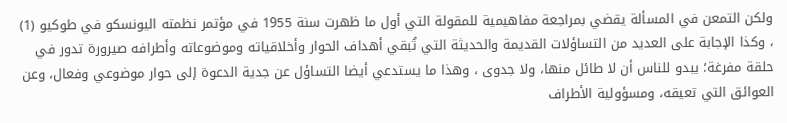ولكن التمعن في المسألة يقضي بمراجعة مفاهيمية للمقولة التي أول ما ظهرت سنة 1955 في مؤتمر نظمته اليونسكو في طوكيو (1) ، وكذا الإجابة على العديد من التساؤلات القديمة والحديثة التي تُبقي أهداف الحوار وأخلاقياته وموضوعاته وأطرافه صيرورة تدور في حلقة مفرغة؛ يبدو للناس أن لا طائل منها، ولا جدوى ، وهذا ما يستدعي أيضا التساؤل عن جدية الدعوة إلى حوار موضوعي وفعال، وعن العوائق التي تعيقه، ومسؤولية الأطراف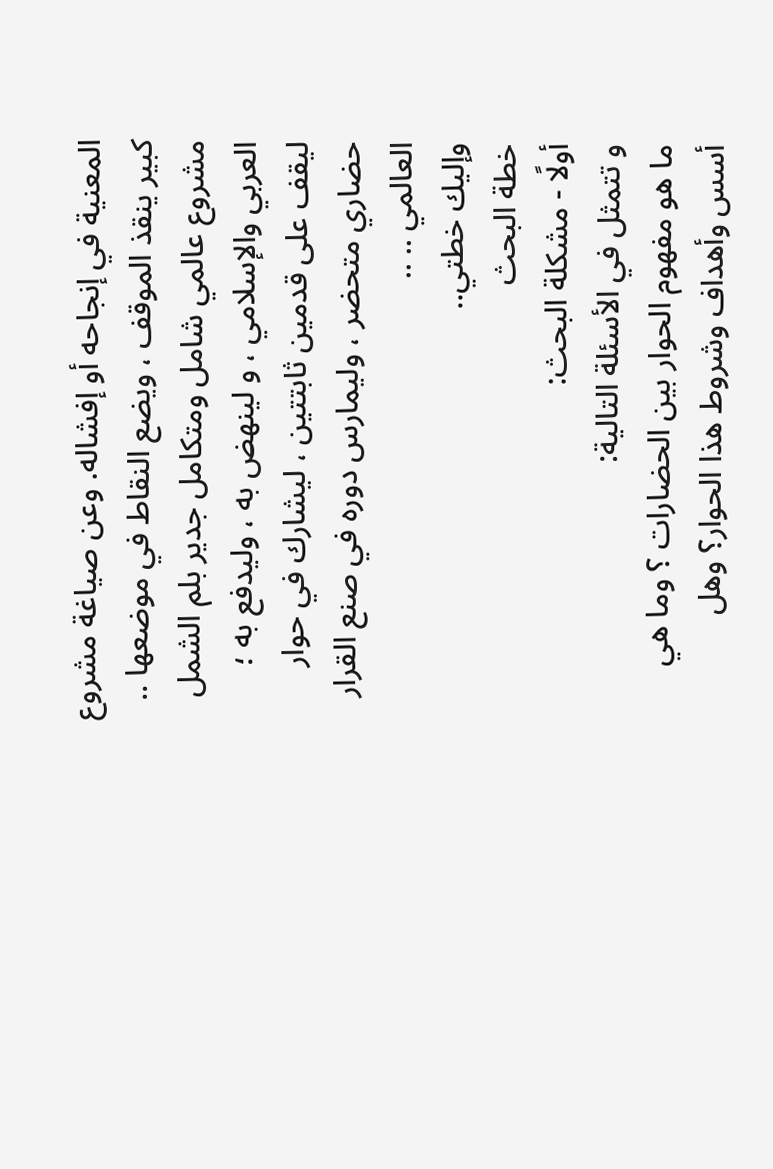المعنية في إنجاحه أو إفشاله. وعن صياغة مشروع كبير ينقذ الموقف ، ويضع النقاط في موضعها .. مشروع عالمي شامل ومتكامل جدير بلم الشمل العربي والإسلامي ، و لينهض به ، وليدفع به ؛ ليقف على قدمين ثابتتين ، ليشارك في حوار حضاري متحضر ، وليمارس دوره في صنع القرار العالمي .. ..
وإليك خطتي..
خطة البحث
أولًا - مشكلة البحث:
و تتمثل في الأسئلة التالية:
ما هو مفهوم الحوار بين الحضارات ؟ وما هي أسس وأهداف وشروط هذا الحوار؟ وهل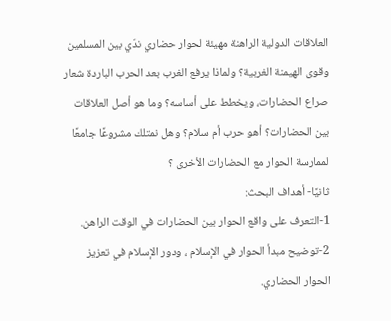العلاقات الدولية الراهنة مهيئة لحوار حضاري ندّي بين المسلمين وقوى الهيمنة الغربية؟ ولماذا يرفع الغرب بعد الحرب الباردة شعار صراع الحضارات، ويخطط على أساسه؟ وما هو أصل العلاقات بين الحضارات؟ أهو حرب أم سلام؟ وهل نمتلك مشروعًا جامعًا لممارسة الحوار مع الحضارات الأخرى ؟
ثانيًا- أهداف البحث:
1-التعرف على واقع الحوار بين الحضارات في الوقت الراهن.
2-توضيح مبدأ الحوار في الإسلام ، ودور الإسلام في تعزيز الحوار الحضاري.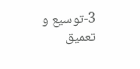3-توسيع و تعميق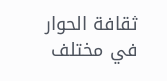ثقافة الحوار في مختلف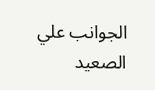الجوانب علي الصعيد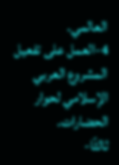العالمي.
4-العمل على تفعيل المشروع العربي الإسلامي لحوار الحضارات.
ثالثًا-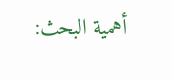أهمية البحث: